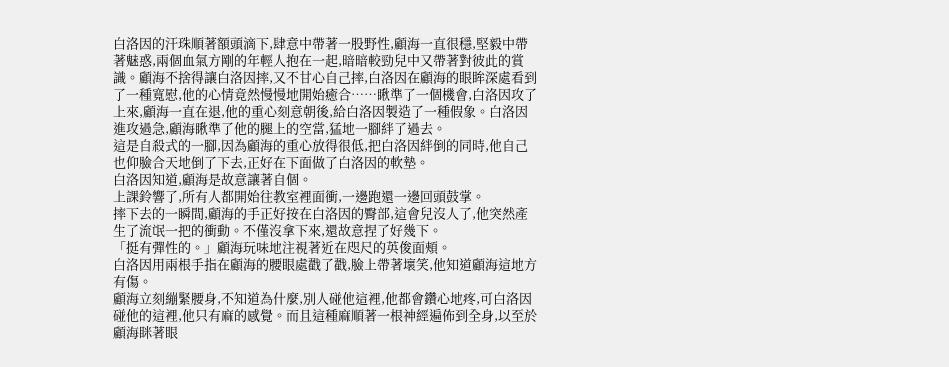白洛因的汗珠順著額頭滴下,肆意中帶著一股野性,顧海一直很穩,堅毅中帶著魅惑,兩個血氣方剛的年輕人抱在一起,暗暗較勁兒中又帶著對彼此的賞識。顧海不捨得讓白洛因摔,又不甘心自己摔,白洛因在顧海的眼眸深處看到了一種寬慰,他的心情竟然慢慢地開始癒合……瞅準了一個機會,白洛因攻了上來,顧海一直在退,他的重心刻意朝後,給白洛因製造了一種假象。白洛因進攻過急,顧海瞅準了他的腿上的空當,猛地一腳絆了過去。
這是自殺式的一腳,因為顧海的重心放得很低,把白洛因絆倒的同時,他自己也仰臉合天地倒了下去,正好在下面做了白洛因的軟墊。
白洛因知道,顧海是故意讓著自個。
上課鈴響了,所有人都開始往教室裡面衝,一邊跑還一邊回頭鼓掌。
摔下去的一瞬間,顧海的手正好按在白洛因的臀部,這會兒沒人了,他突然產生了流氓一把的衝動。不僅沒拿下來,還故意捏了好幾下。
「挺有彈性的。」顧海玩味地注視著近在咫尺的英俊面頰。
白洛因用兩根手指在顧海的腰眼處戳了戳,臉上帶著壞笑,他知道顧海這地方有傷。
顧海立刻繃緊腰身,不知道為什麼,別人碰他這裡,他都會鑽心地疼,可白洛因碰他的這裡,他只有麻的感覺。而且這種麻順著一根神經遍佈到全身,以至於顧海眯著眼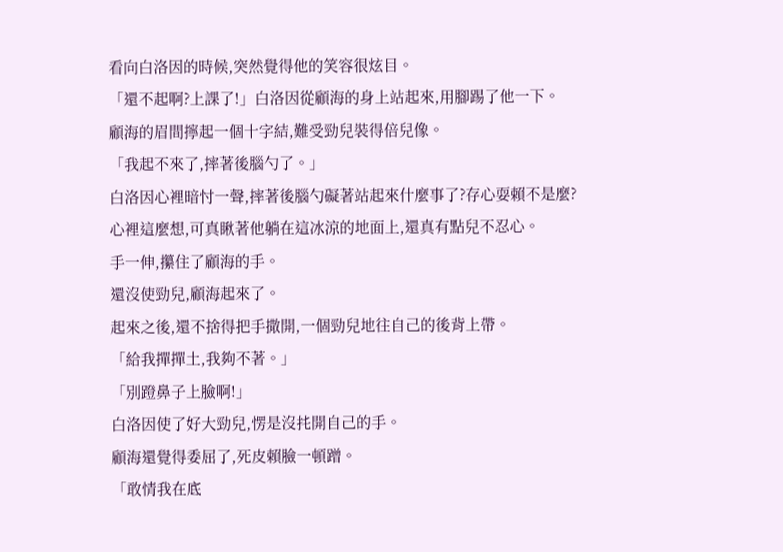看向白洛因的時候,突然覺得他的笑容很炫目。
「還不起啊?上課了!」白洛因從顧海的身上站起來,用腳踢了他一下。
顧海的眉間擰起一個十字結,難受勁兒裝得倍兒像。
「我起不來了,摔著後腦勺了。」
白洛因心裡暗忖一聲,摔著後腦勺礙著站起來什麼事了?存心耍賴不是麼?心裡這麼想,可真瞅著他躺在這冰涼的地面上,還真有點兒不忍心。
手一伸,攥住了顧海的手。
還沒使勁兒,顧海起來了。
起來之後,還不捨得把手撒開,一個勁兒地往自己的後背上帶。
「給我撣撣土,我夠不著。」
「別蹬鼻子上臉啊!」
白洛因使了好大勁兒,愣是沒扥開自己的手。
顧海還覺得委屈了,死皮賴臉一頓蹭。
「敢情我在底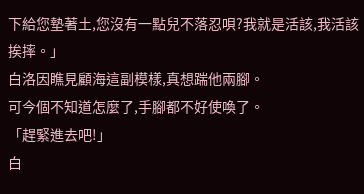下給您墊著土,您沒有一點兒不落忍唄?我就是活該,我活該挨摔。」
白洛因瞧見顧海這副模樣,真想踹他兩腳。
可今個不知道怎麼了,手腳都不好使喚了。
「趕緊進去吧!」
白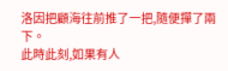洛因把顧海往前推了一把,隨便撣了兩下。
此時此刻,如果有人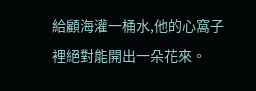給顧海灌一桶水,他的心窩子裡絕對能開出一朵花來。